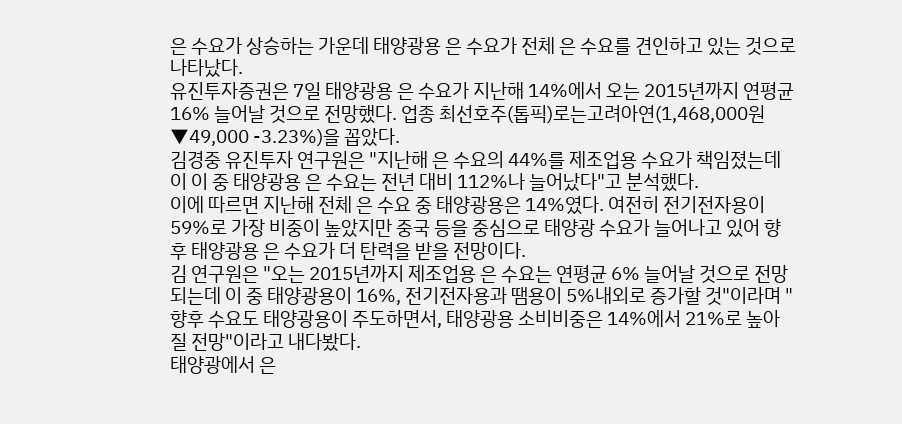은 수요가 상승하는 가운데 태양광용 은 수요가 전체 은 수요를 견인하고 있는 것으로 나타났다.
유진투자증권은 7일 태양광용 은 수요가 지난해 14%에서 오는 2015년까지 연평균 16% 늘어날 것으로 전망했다. 업종 최선호주(톱픽)로는고려아연(1,468,000원 ▼49,000 -3.23%)을 꼽았다.
김경중 유진투자 연구원은 "지난해 은 수요의 44%를 제조업용 수요가 책임졌는데 이 이 중 태양광용 은 수요는 전년 대비 112%나 늘어났다"고 분석했다.
이에 따르면 지난해 전체 은 수요 중 태양광용은 14%였다. 여전히 전기전자용이 59%로 가장 비중이 높았지만 중국 등을 중심으로 태양광 수요가 늘어나고 있어 향후 태양광용 은 수요가 더 탄력을 받을 전망이다.
김 연구원은 "오는 2015년까지 제조업용 은 수요는 연평균 6% 늘어날 것으로 전망되는데 이 중 태양광용이 16%, 전기전자용과 땜용이 5%내외로 증가할 것"이라며 "향후 수요도 태양광용이 주도하면서, 태양광용 소비비중은 14%에서 21%로 높아질 전망"이라고 내다봤다.
태양광에서 은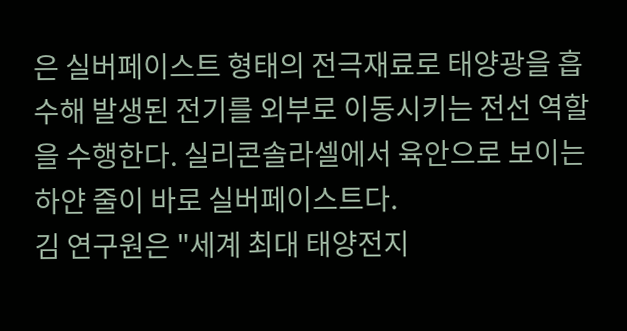은 실버페이스트 형태의 전극재료로 태양광을 흡수해 발생된 전기를 외부로 이동시키는 전선 역할을 수행한다. 실리콘솔라셀에서 육안으로 보이는 하얀 줄이 바로 실버페이스트다.
김 연구원은 "세계 최대 태양전지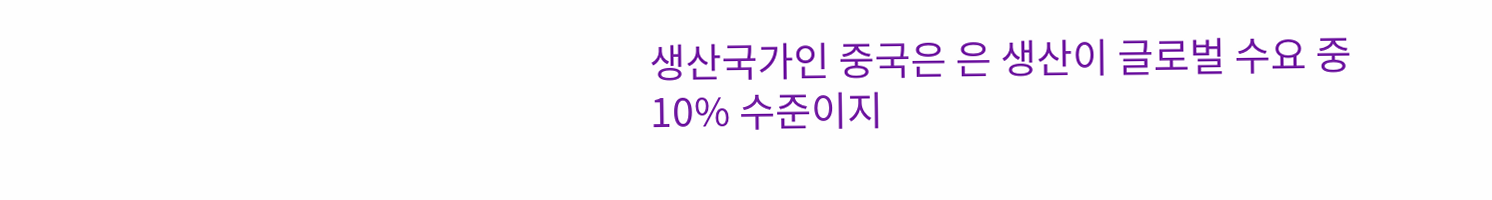생산국가인 중국은 은 생산이 글로벌 수요 중 10% 수준이지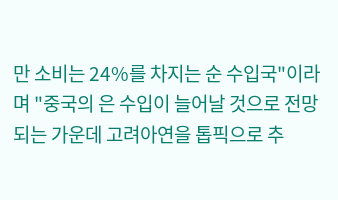만 소비는 24%를 차지는 순 수입국"이라며 "중국의 은 수입이 늘어날 것으로 전망되는 가운데 고려아연을 톱픽으로 추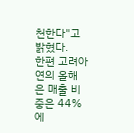천한다"고 밝혔다.
한편 고려아연의 올해 은 매출 비중은 44%에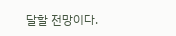달할 전망이다.